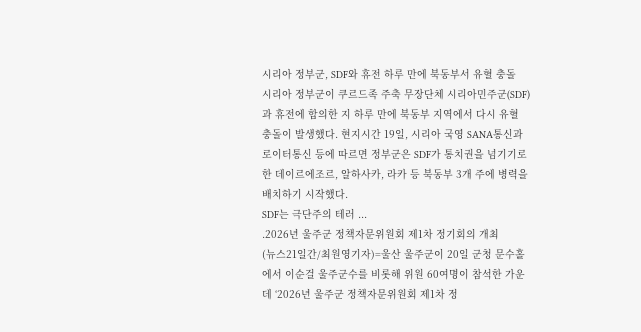시리아 정부군, SDF와 휴전 하루 만에 북동부서 유혈 충돌
시리아 정부군이 쿠르드족 주축 무장단체 시리아민주군(SDF)과 휴전에 합의한 지 하루 만에 북동부 지역에서 다시 유혈 충돌이 발생했다. 현지시간 19일, 시리아 국영 SANA통신과 로이터통신 등에 따르면 정부군은 SDF가 통치권을 넘기기로 한 데이르에조르, 알하사카, 라카 등 북동부 3개 주에 병력을 배치하기 시작했다.
SDF는 극단주의 테러 ...
.2026년 울주군 정책자문위원회 제1차 정기회의 개최
(뉴스21일간/최원영기자)=울산 울주군이 20일 군청 문수홀에서 이순걸 울주군수를 비롯해 위원 60여명이 참석한 가운데 ‘2026년 울주군 정책자문위원회 제1차 정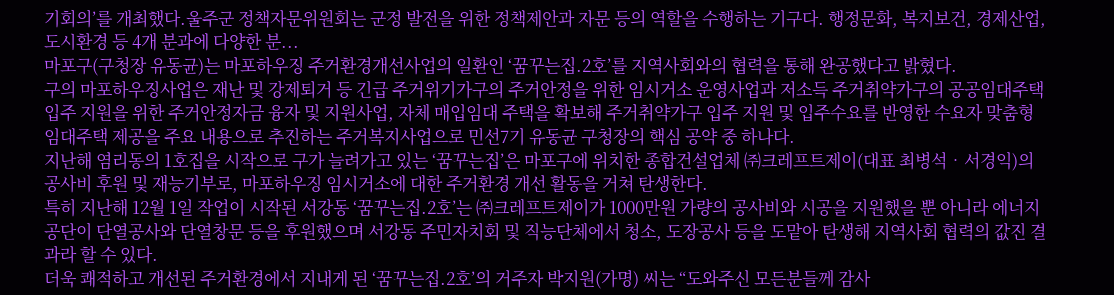기회의’를 개최했다.울주군 정책자문위원회는 군정 발전을 위한 정책제안과 자문 등의 역할을 수행하는 기구다. 행정문화, 복지보건, 경제산업, 도시환경 등 4개 분과에 다양한 분...
마포구(구청장 유동균)는 마포하우징 주거환경개선사업의 일환인 ‘꿈꾸는집.2호’를 지역사회와의 협력을 통해 완공했다고 밝혔다.
구의 마포하우징사업은 재난 및 강제퇴거 등 긴급 주거위기가구의 주거안정을 위한 임시거소 운영사업과 저소득 주거취약가구의 공공임대주택 입주 지원을 위한 주거안정자금 융자 및 지원사업, 자체 매입임대 주택을 확보해 주거취약가구 입주 지원 및 입주수요를 반영한 수요자 맞춤형 임대주택 제공을 주요 내용으로 추진하는 주거복지사업으로 민선7기 유동균 구청장의 핵심 공약 중 하나다.
지난해 염리동의 1호집을 시작으로 구가 늘려가고 있는 ‘꿈꾸는집’은 마포구에 위치한 종합건설업체 ㈜크레프트제이(대표 최병석‧서경익)의 공사비 후원 및 재능기부로, 마포하우징 임시거소에 대한 주거환경 개선 활동을 거쳐 탄생한다.
특히 지난해 12월 1일 작업이 시작된 서강동 ‘꿈꾸는집.2호’는 ㈜크레프트제이가 1000만원 가량의 공사비와 시공을 지원했을 뿐 아니라 에너지공단이 단열공사와 단열창문 등을 후원했으며 서강동 주민자치회 및 직능단체에서 청소, 도장공사 등을 도맡아 탄생해 지역사회 협력의 값진 결과라 할 수 있다.
더욱 쾌적하고 개선된 주거환경에서 지내게 된 ‘꿈꾸는집.2호’의 거주자 박지원(가명) 씨는 “도와주신 모든분들께 감사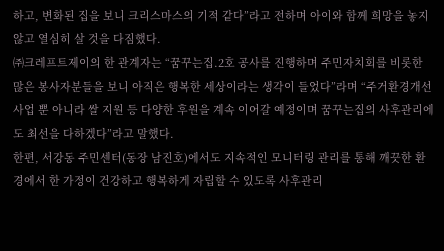하고, 변화된 집을 보니 크리스마스의 기적 같다”라고 전하며 아이와 함께 희망을 놓지 않고 열심히 살 것을 다짐했다.
㈜크레프트제이의 한 관계자는 “꿈꾸는집.2호 공사를 진행하며 주민자치회를 비롯한 많은 봉사자분들을 보니 아직은 행복한 세상이라는 생각이 들었다”라며 “주거환경개선사업 뿐 아니라 쌀 지원 등 다양한 후원을 계속 이어갈 예정이며 꿈꾸는집의 사후관리에도 최선을 다하겠다”라고 말했다.
한편, 서강동 주민센터(동장 남진호)에서도 지속적인 모니터링 관리를 통해 깨끗한 환경에서 한 가정이 건강하고 행복하게 자립할 수 있도록 사후관리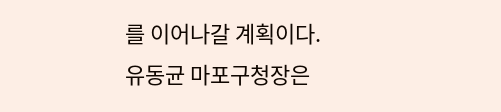를 이어나갈 계획이다.
유동균 마포구청장은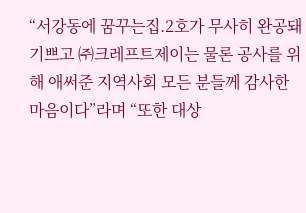“서강동에 꿈꾸는집.2호가 무사히 완공돼 기쁘고 ㈜크레프트제이는 물론 공사를 위해 애써준 지역사회 모든 분들께 감사한 마음이다”라며 “또한 대상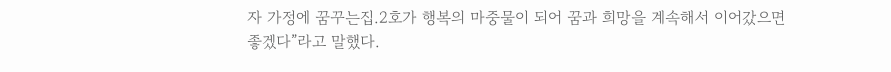자 가정에 꿈꾸는집.2호가 행복의 마중물이 되어 꿈과 희망을 계속해서 이어갔으면 좋겠다”라고 말했다.